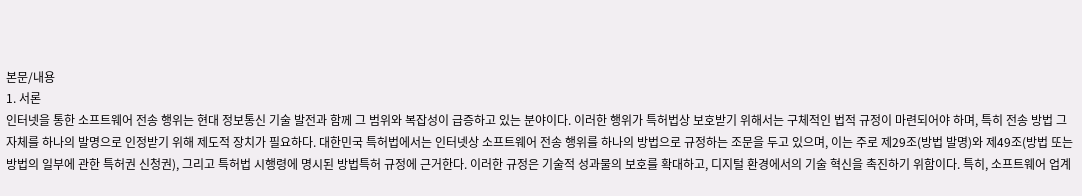본문/내용
1. 서론
인터넷을 통한 소프트웨어 전송 행위는 현대 정보통신 기술 발전과 함께 그 범위와 복잡성이 급증하고 있는 분야이다. 이러한 행위가 특허법상 보호받기 위해서는 구체적인 법적 규정이 마련되어야 하며, 특히 전송 방법 그 자체를 하나의 발명으로 인정받기 위해 제도적 장치가 필요하다. 대한민국 특허법에서는 인터넷상 소프트웨어 전송 행위를 하나의 방법으로 규정하는 조문을 두고 있으며, 이는 주로 제29조(방법 발명)와 제49조(방법 또는 방법의 일부에 관한 특허권 신청권), 그리고 특허법 시행령에 명시된 방법특허 규정에 근거한다. 이러한 규정은 기술적 성과물의 보호를 확대하고, 디지털 환경에서의 기술 혁신을 촉진하기 위함이다. 특히, 소프트웨어 업계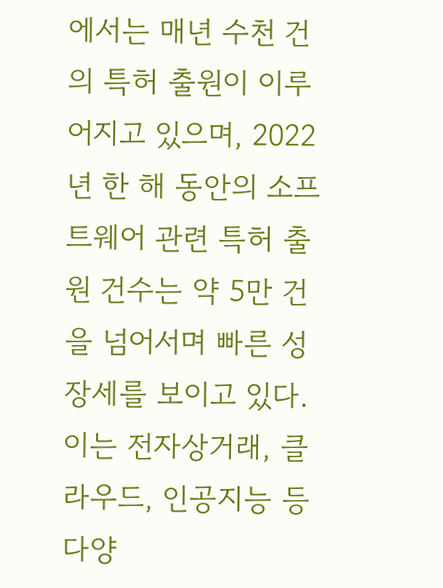에서는 매년 수천 건의 특허 출원이 이루어지고 있으며, 2022년 한 해 동안의 소프트웨어 관련 특허 출원 건수는 약 5만 건을 넘어서며 빠른 성장세를 보이고 있다. 이는 전자상거래, 클라우드, 인공지능 등 다양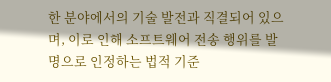한 분야에서의 기술 발전과 직결되어 있으며, 이로 인해 소프트웨어 전송 행위를 발명으로 인정하는 법적 기준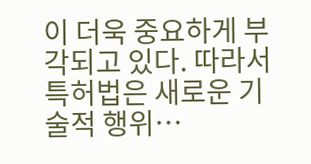이 더욱 중요하게 부각되고 있다. 따라서 특허법은 새로운 기술적 행위…